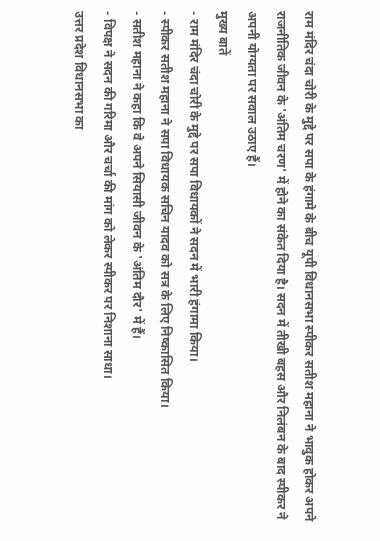राम मंदिर चंदा चोरी के मुद्दे पर सपा के हंगामे के बीच यूपी विधानसभा स्पीकर सतीश महाना ने भावुक होकर अपने राजनीतिक जीवन के 'अंतिम चरण' में होने का संकेत दिया है। सदन में तीखी बहस और निलंबन के बाद स्पीकर ने अपनी योग्यता पर सवाल उठाए हैं।
मुख्य बातें
- राम मंदिर चंदा चोरी के मुद्दे पर सपा विधायकों ने सदन में भारी हंगामा किया।
- स्पीकर सतीश महाना ने सपा विधायक सचिन यादव को सत्र के लिए निष्कासित किया।
- सतीश महाना ने कहा कि वे अपने सियासी जीवन के 'अंतिम दौर' में हैं।
- विपक्ष ने सदन की गरिमा और चर्चा की मांग को लेकर स्पीकर पर निशाना साधा।
उत्तर प्रदेश विधानसभा का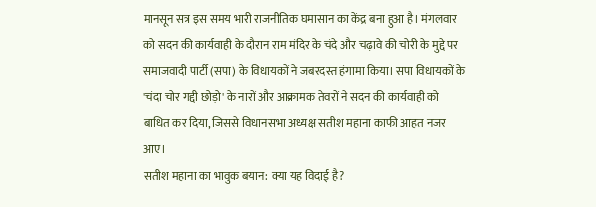मानसून सत्र इस समय भारी राजनीतिक घमासान का केंद्र बना हुआ है। मंगलवार को सदन की कार्यवाही के दौरान राम मंदिर के चंदे और चढ़ावे की चोरी के मुद्दे पर समाजवादी पार्टी (सपा) के विधायकों ने जबरदस्त हंगामा किया। सपा विधायकों के 'चंदा चोर गद्दी छोड़ो' के नारों और आक्रामक तेवरों ने सदन की कार्यवाही को बाधित कर दिया, जिससे विधानसभा अध्यक्ष सतीश महाना काफी आहत नजर आए।
सतीश महाना का भावुक बयान: क्या यह विदाई है?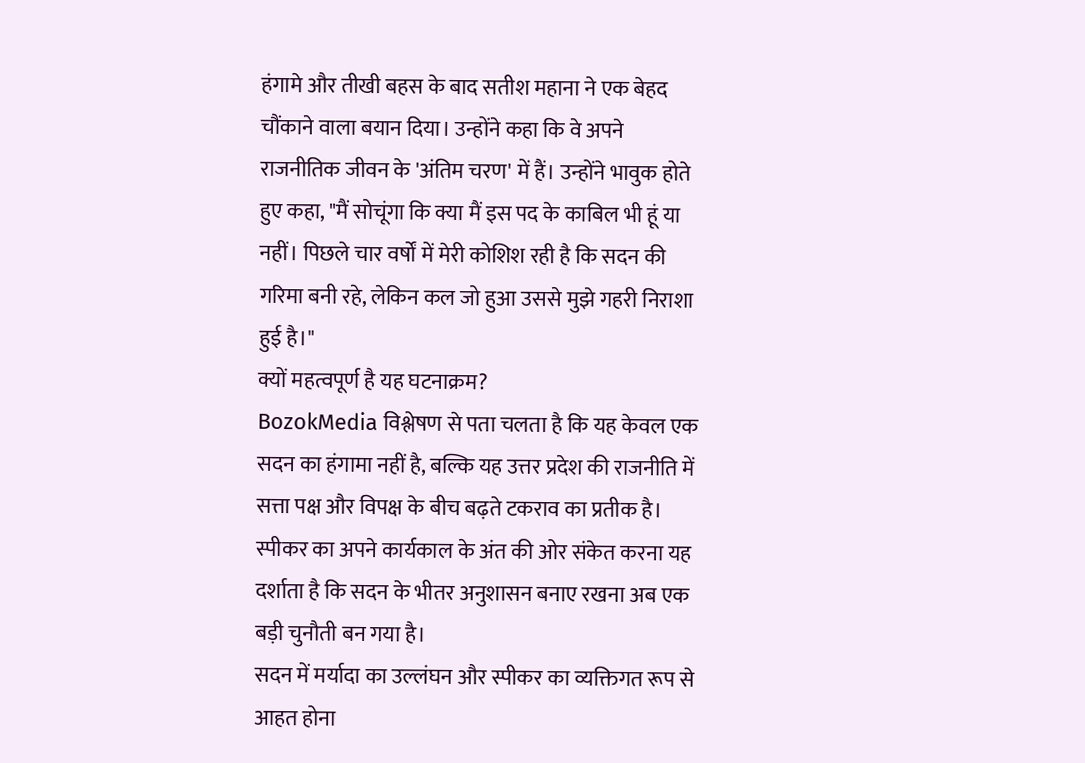हंगामे और तीखी बहस के बाद सतीश महाना ने एक बेहद चौंकाने वाला बयान दिया। उन्होंने कहा कि वे अपने राजनीतिक जीवन के 'अंतिम चरण' में हैं। उन्होंने भावुक होते हुए कहा, "मैं सोचूंगा कि क्या मैं इस पद के काबिल भी हूं या नहीं। पिछले चार वर्षों में मेरी कोशिश रही है कि सदन की गरिमा बनी रहे, लेकिन कल जो हुआ उससे मुझे गहरी निराशा हुई है।"
क्यों महत्वपूर्ण है यह घटनाक्रम?
BozokMedia विश्लेषण से पता चलता है कि यह केवल एक सदन का हंगामा नहीं है, बल्कि यह उत्तर प्रदेश की राजनीति में सत्ता पक्ष और विपक्ष के बीच बढ़ते टकराव का प्रतीक है। स्पीकर का अपने कार्यकाल के अंत की ओर संकेत करना यह दर्शाता है कि सदन के भीतर अनुशासन बनाए रखना अब एक बड़ी चुनौती बन गया है।
सदन में मर्यादा का उल्लंघन और स्पीकर का व्यक्तिगत रूप से आहत होना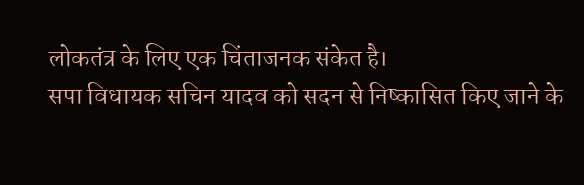लोकतंत्र के लिए एक चिंताजनक संकेत है।
सपा विधायक सचिन यादव को सदन से निष्कासित किए जाने के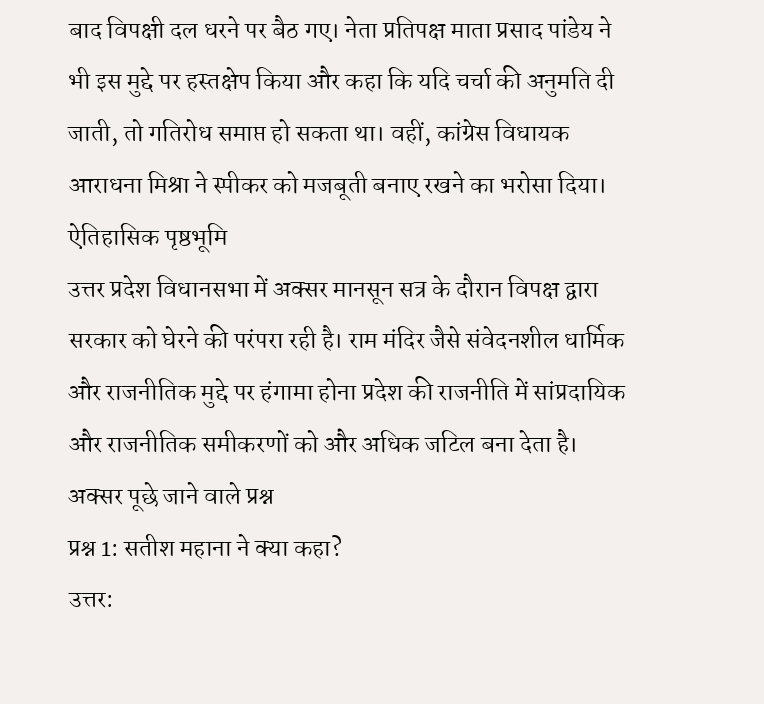बाद विपक्षी दल धरने पर बैठ गए। नेता प्रतिपक्ष माता प्रसाद पांडेय ने भी इस मुद्दे पर हस्तक्षेप किया और कहा कि यदि चर्चा की अनुमति दी जाती, तो गतिरोध समाप्त हो सकता था। वहीं, कांग्रेस विधायक आराधना मिश्रा ने स्पीकर को मजबूती बनाए रखने का भरोसा दिया।
ऐतिहासिक पृष्ठभूमि
उत्तर प्रदेश विधानसभा में अक्सर मानसून सत्र के दौरान विपक्ष द्वारा सरकार को घेरने की परंपरा रही है। राम मंदिर जैसे संवेदनशील धार्मिक और राजनीतिक मुद्दे पर हंगामा होना प्रदेश की राजनीति में सांप्रदायिक और राजनीतिक समीकरणों को और अधिक जटिल बना देता है।
अक्सर पूछे जाने वाले प्रश्न
प्रश्न 1: सतीश महाना ने क्या कहा?
उत्तर: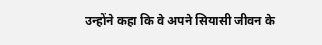उन्होंने कहा कि वे अपने सियासी जीवन के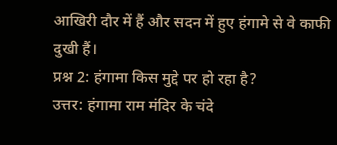आखिरी दौर में हैं और सदन में हुए हंगामे से वे काफी दुखी हैं।
प्रश्न 2: हंगामा किस मुद्दे पर हो रहा है?
उत्तर: हंगामा राम मंदिर के चंदे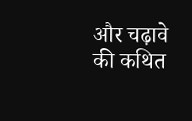और चढ़ावे की कथित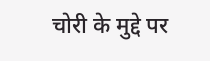चोरी के मुद्दे पर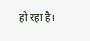हो रहा है।